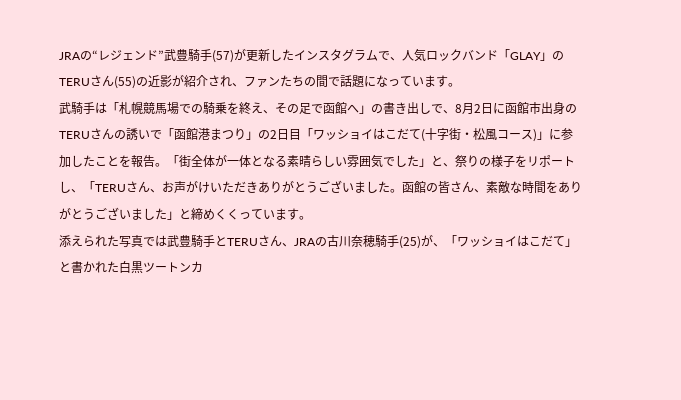JRAの“レジェンド”武豊騎手(57)が更新したインスタグラムで、人気ロックバンド「GLAY」のTERUさん(55)の近影が紹介され、ファンたちの間で話題になっています。
武騎手は「札幌競馬場での騎乗を終え、その足で函館へ」の書き出しで、8月2日に函館市出身のTERUさんの誘いで「函館港まつり」の2日目「ワッショイはこだて(十字街・松風コース)」に参加したことを報告。「街全体が一体となる素晴らしい雰囲気でした」と、祭りの様子をリポートし、「TERUさん、お声がけいただきありがとうございました。函館の皆さん、素敵な時間をありがとうございました」と締めくくっています。
添えられた写真では武豊騎手とTERUさん、JRAの古川奈穂騎手(25)が、「ワッショイはこだて」と書かれた白黒ツートンカ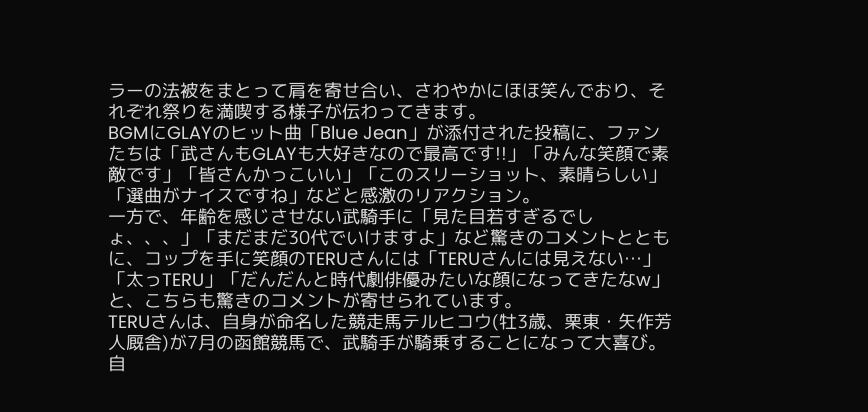ラーの法被をまとって肩を寄せ合い、さわやかにほほ笑んでおり、それぞれ祭りを満喫する様子が伝わってきます。
BGMにGLAYのヒット曲「Blue Jean」が添付された投稿に、ファンたちは「武さんもGLAYも大好きなので最高です!!」「みんな笑顔で素敵です」「皆さんかっこいい」「このスリーショット、素晴らしい」「選曲がナイスですね」などと感激のリアクション。
一方で、年齢を感じさせない武騎手に「見た目若すぎるでしょ、、、」「まだまだ30代でいけますよ」など驚きのコメントとともに、コップを手に笑顔のTERUさんには「TERUさんには見えない…」「太っTERU」「だんだんと時代劇俳優みたいな顔になってきたなw」と、こちらも驚きのコメントが寄せられています。
TERUさんは、自身が命名した競走馬テルヒコウ(牡3歳、栗東・矢作芳人厩舎)が7月の函館競馬で、武騎手が騎乗することになって大喜び。自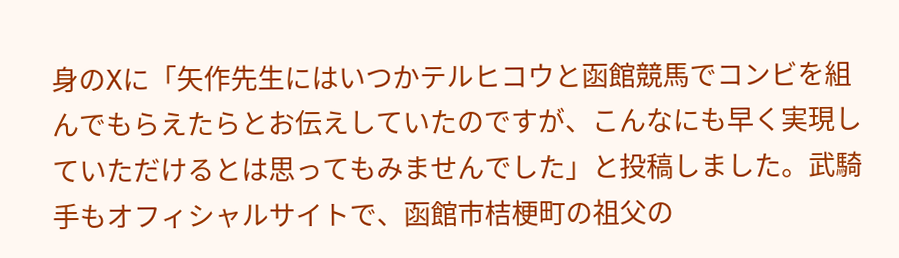身のXに「矢作先生にはいつかテルヒコウと函館競馬でコンビを組んでもらえたらとお伝えしていたのですが、こんなにも早く実現していただけるとは思ってもみませんでした」と投稿しました。武騎手もオフィシャルサイトで、函館市桔梗町の祖父の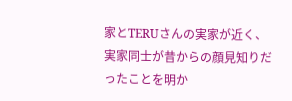家とTERUさんの実家が近く、実家同士が昔からの顔見知りだったことを明か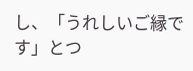し、「うれしいご縁です」とつ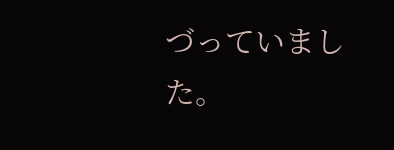づっていました。